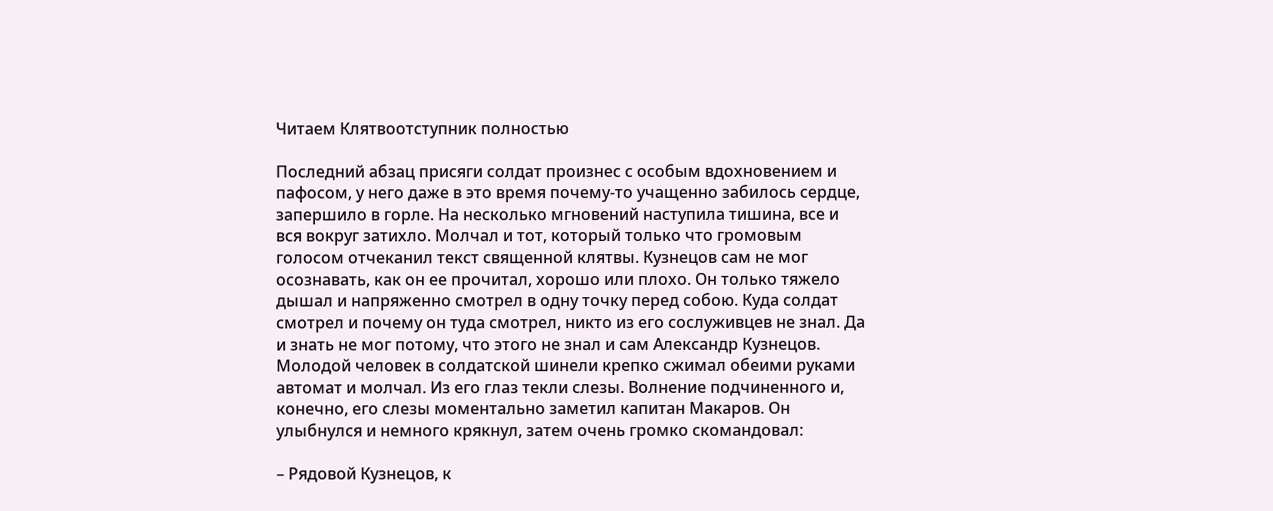Читаем Клятвоотступник полностью

Последний абзац присяги солдат произнес с особым вдохновением и пафосом, у него даже в это время почему-то учащенно забилось сердце, запершило в горле. На несколько мгновений наступила тишина, все и вся вокруг затихло. Молчал и тот, который только что громовым голосом отчеканил текст священной клятвы. Кузнецов сам не мог осознавать, как он ее прочитал, хорошо или плохо. Он только тяжело дышал и напряженно смотрел в одну точку перед собою. Куда солдат смотрел и почему он туда смотрел, никто из его сослуживцев не знал. Да и знать не мог потому, что этого не знал и сам Александр Кузнецов. Молодой человек в солдатской шинели крепко сжимал обеими руками автомат и молчал. Из его глаз текли слезы. Волнение подчиненного и, конечно, его слезы моментально заметил капитан Макаров. Он улыбнулся и немного крякнул, затем очень громко скомандовал:

– Рядовой Кузнецов, к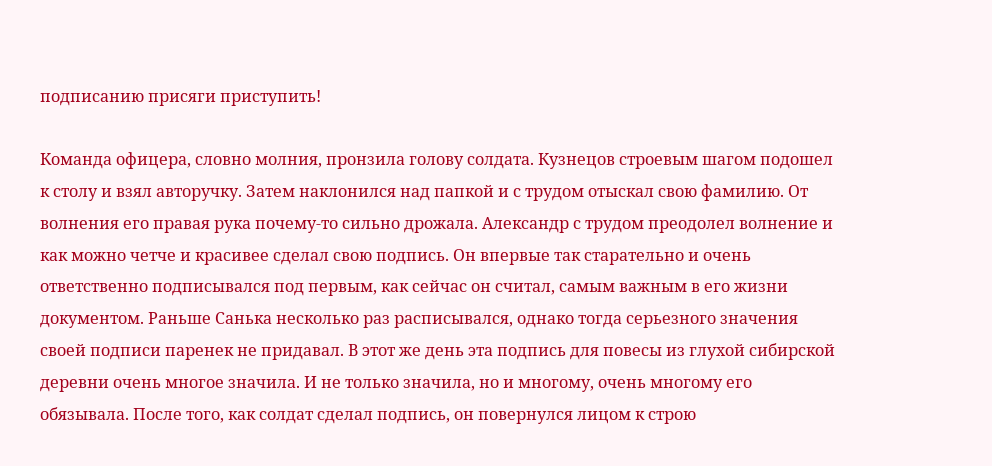подписанию присяги приступить!

Команда офицера, словно молния, пронзила голову солдата. Кузнецов строевым шагом подошел к столу и взял авторучку. Затем наклонился над папкой и с трудом отыскал свою фамилию. От волнения его правая рука почему-то сильно дрожала. Александр с трудом преодолел волнение и как можно четче и красивее сделал свою подпись. Он впервые так старательно и очень ответственно подписывался под первым, как сейчас он считал, самым важным в его жизни документом. Раньше Санька несколько раз расписывался, однако тогда серьезного значения своей подписи паренек не придавал. В этот же день эта подпись для повесы из глухой сибирской деревни очень многое значила. И не только значила, но и многому, очень многому его обязывала. После того, как солдат сделал подпись, он повернулся лицом к строю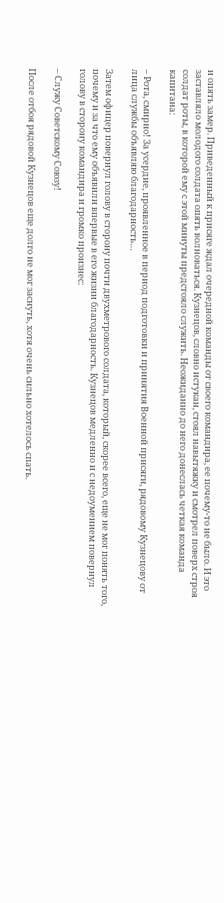и опять замер. Приведенный к присяге ждал очередной команды от своего командира, ее почему-то не было. И это заставляло молодого солдата опять волноваться. Кузнецов, словно истукан, стоял навытяжку и смотрел поверх строя солдат роты, в которой ему с этой минуты предстояло служить. Неожиданно до него донеслась четкая команда капитана:

– Рота, смирно! За усердие, проявленное в период подготовки и принятия Военной присяги, рядовому Кузнецову от лица службы объявляю благодарность…

Затем офицер повернул голову в сторону почти двухметрового солдата, который, скорее всего, еще не мог понять того, почему и за что ему объявили впервые в его жизни благодарность. Кузнецов медленно и с недоумением повернул голову в сторону командира и громко произнес:

– Служу Советскому Союзу!

После отбоя рядовой Кузнецов еще долго не мог заснуть, хотя очень сильно хотелось спать.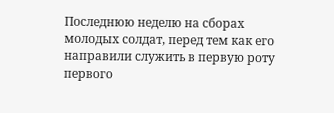Последнюю неделю на сборах молодых солдат, перед тем как его направили служить в первую роту первого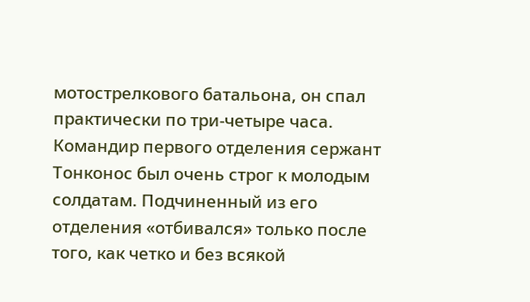мотострелкового батальона, он спал практически по три-четыре часа. Командир первого отделения сержант Тонконос был очень строг к молодым солдатам. Подчиненный из его отделения «отбивался» только после того, как четко и без всякой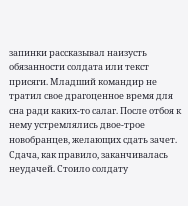запинки рассказывал наизусть обязанности солдата или текст присяги. Младший командир не тратил свое драгоценное время для сна ради каких-то салаг. После отбоя к нему устремлялись двое-трое новобранцев, желающих сдать зачет. Сдача, как правило, заканчивалась неудачей. Стоило солдату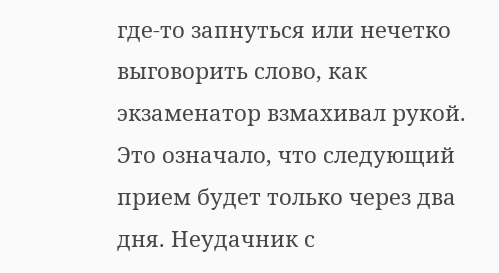где-то запнуться или нечетко выговорить слово, как экзаменатор взмахивал рукой. Это означало, что следующий прием будет только через два дня. Неудачник с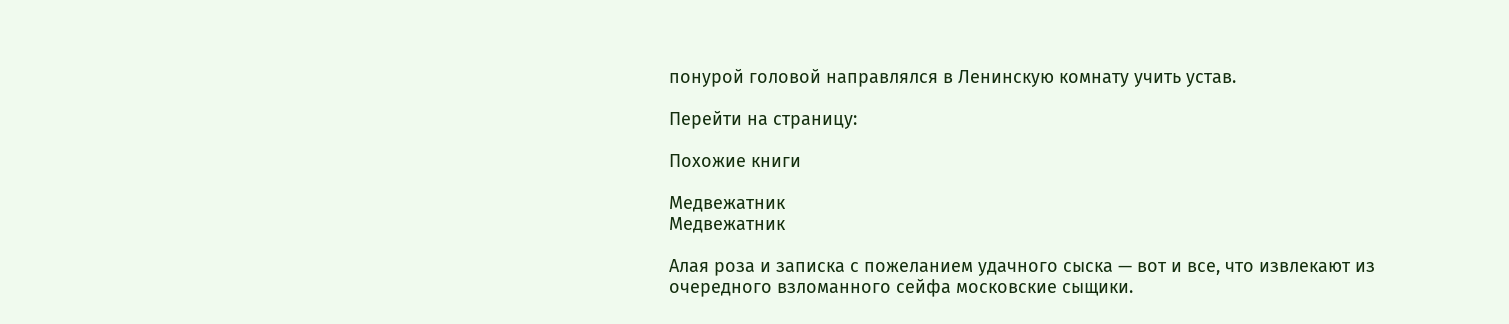понурой головой направлялся в Ленинскую комнату учить устав.

Перейти на страницу:

Похожие книги

Медвежатник
Медвежатник

Алая роза и записка с пожеланием удачного сыска — вот и все, что извлекают из очередного взломанного сейфа московские сыщики.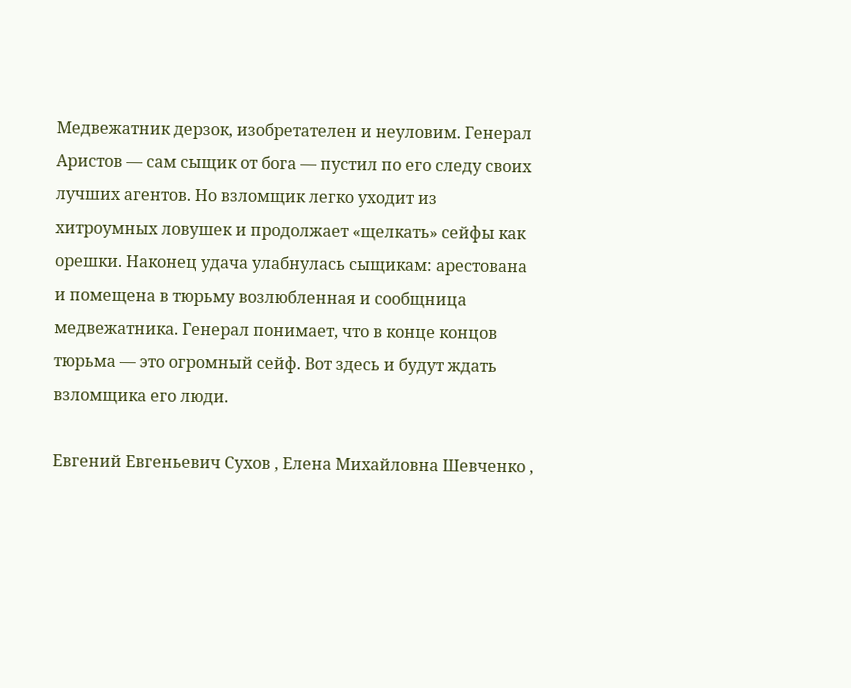Медвежатник дерзок, изобретателен и неуловим. Генерал Аристов — сам сыщик от бога — пустил по его следу своих лучших агентов. Но взломщик легко уходит из хитроумных ловушек и продолжает «щелкать» сейфы как орешки. Наконец удача улабнулась сыщикам: арестована и помещена в тюрьму возлюбленная и сообщница медвежатника. Генерал понимает, что в конце концов тюрьма — это огромный сейф. Вот здесь и будут ждать взломщика его люди.

Евгений Евгеньевич Сухов , Елена Михайловна Шевченко ,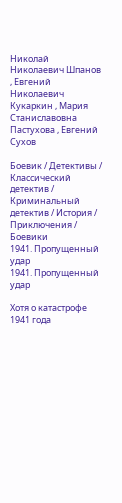Николай Николаевич Шпанов , Евгений Николаевич Кукаркин , Мария Станиславовна Пастухова , Евгений Сухов

Боевик / Детективы / Классический детектив / Криминальный детектив / История / Приключения / Боевики
1941. Пропущенный удар
1941. Пропущенный удар

Хотя о катастрофе 1941 года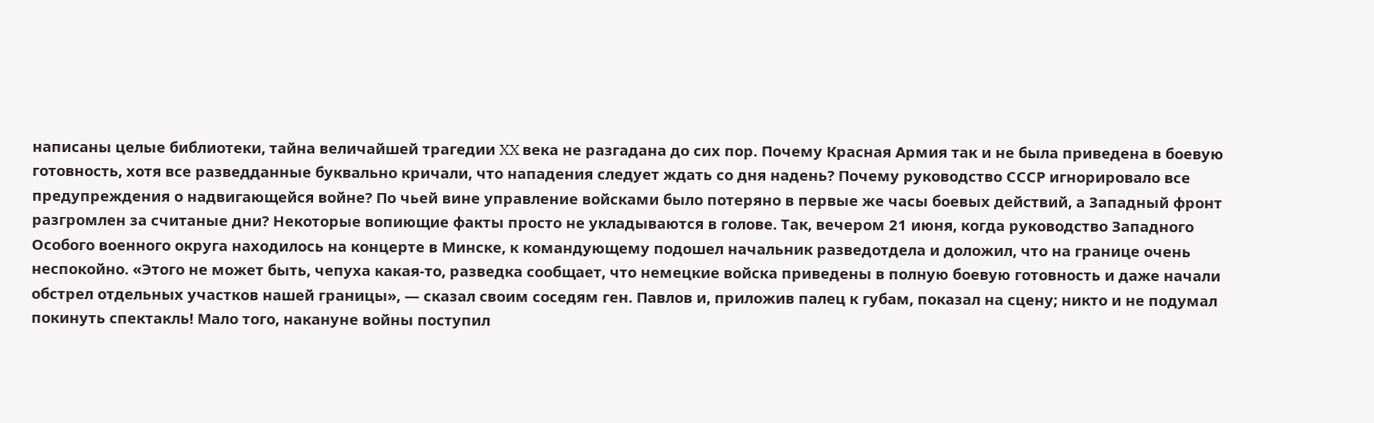написаны целые библиотеки, тайна величайшей трагедии XX века не разгадана до сих пор. Почему Красная Армия так и не была приведена в боевую готовность, хотя все разведданные буквально кричали, что нападения следует ждать со дня надень? Почему руководство СССР игнорировало все предупреждения о надвигающейся войне? По чьей вине управление войсками было потеряно в первые же часы боевых действий, а Западный фронт разгромлен за считаные дни? Некоторые вопиющие факты просто не укладываются в голове. Так, вечером 21 июня, когда руководство Западного Особого военного округа находилось на концерте в Минске, к командующему подошел начальник разведотдела и доложил, что на границе очень неспокойно. «Этого не может быть, чепуха какая-то, разведка сообщает, что немецкие войска приведены в полную боевую готовность и даже начали обстрел отдельных участков нашей границы», — сказал своим соседям ген. Павлов и, приложив палец к губам, показал на сцену; никто и не подумал покинуть спектакль! Мало того, накануне войны поступил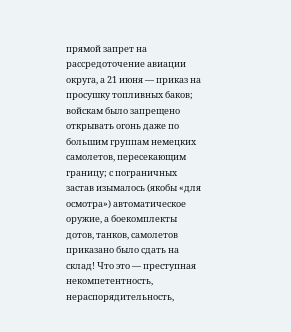прямой запрет на рассредоточение авиации округа, а 21 июня — приказ на просушку топливных баков; войскам было запрещено открывать огонь даже по большим группам немецких самолетов, пересекающим границу; с пограничных застав изымалось (якобы «для осмотра») автоматическое оружие, а боекомплекты дотов, танков, самолетов приказано было сдать на склад! Что это — преступная некомпетентность, нераспорядительность,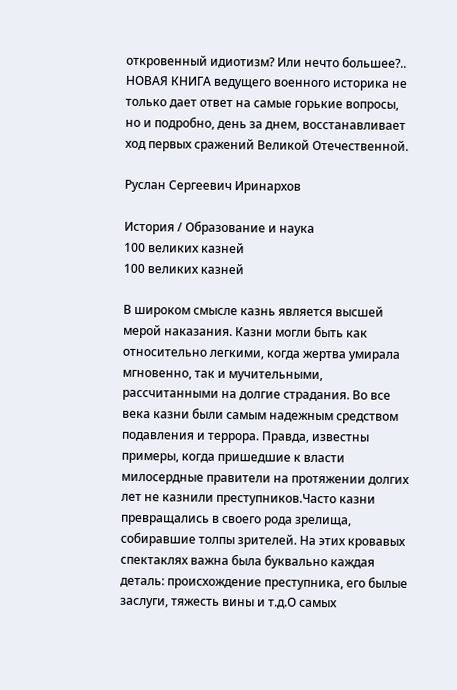откровенный идиотизм? Или нечто большее?.. НОВАЯ КНИГА ведущего военного историка не только дает ответ на самые горькие вопросы, но и подробно, день за днем, восстанавливает ход первых сражений Великой Отечественной.

Руслан Сергеевич Иринархов

История / Образование и наука
100 великих казней
100 великих казней

В широком смысле казнь является высшей мерой наказания. Казни могли быть как относительно легкими, когда жертва умирала мгновенно, так и мучительными, рассчитанными на долгие страдания. Во все века казни были самым надежным средством подавления и террора. Правда, известны примеры, когда пришедшие к власти милосердные правители на протяжении долгих лет не казнили преступников.Часто казни превращались в своего рода зрелища, собиравшие толпы зрителей. На этих кровавых спектаклях важна была буквально каждая деталь: происхождение преступника, его былые заслуги, тяжесть вины и т.д.О самых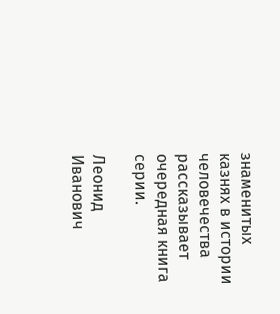знаменитых казнях в истории человечества рассказывает очередная книга серии.

Леонид Иванович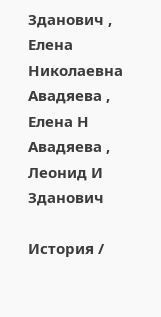Зданович , Елена Николаевна Авадяева , Елена Н Авадяева , Леонид И Зданович

История /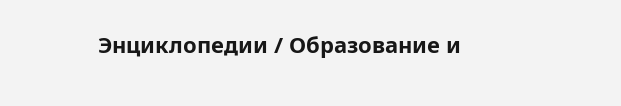Энциклопедии / Образование и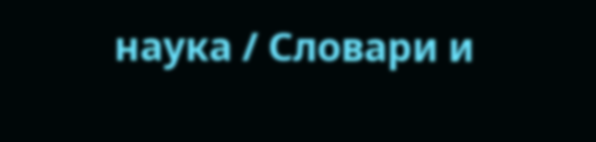наука / Словари и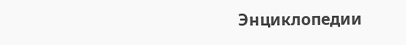Энциклопедии